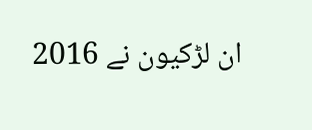ان لڑکیون نے 2016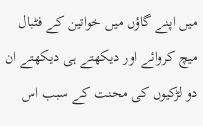میں اپنے گاؤں میں خواتین کے فٹبال میچ کروائے اور دیکھتے ہی دیکھتے ان دو لڑکیوں کی محنت کے سبب اس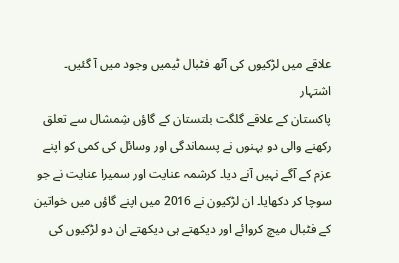علاقے میں لڑکیوں کی آٹھ فٹبال ٹیمیں وجود میں آ گئیں۔
اشتہار
پاکستان کے علاقے گلگت بلتستان کے گاؤں شِمشال سے تعلق رکھنے والی دو بہنوں نے پسماندگی اور وسائل کی کمی کو اپنے عزم کے آگے نہیں آنے دیا۔ کرشمہ عنایت اور سمیرا عنایت نے جو سوچا کر دکھایا۔ ان لڑکیون نے 2016 میں اپنے گاؤں میں خواتین کے فٹبال میچ کروائے اور دیکھتے ہی دیکھتے ان دو لڑکیوں کی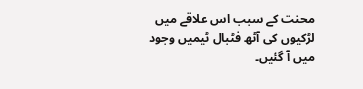محنت کے سبب اس علاقے میں لڑکیوں کی آٹھ فٹبال ٹیمیں وجود میں آ گئیں۔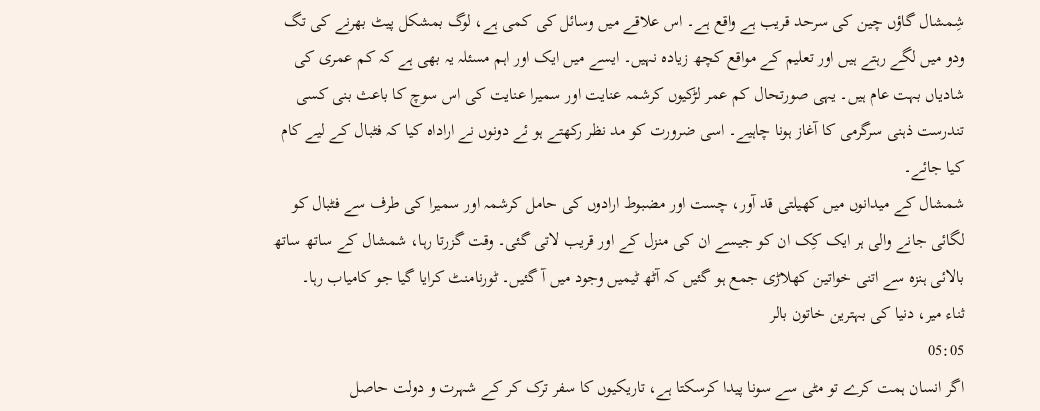شِمشال گاؤں چین کی سرحد قریب ہے واقع ہے۔ اس علاقے میں وسائل کی کمی ہے، لوگ بمشکل پیٹ بھرنے کی تگ ودو میں لگے رہتے ہیں اور تعلیم کے مواقع کچھ زیادہ نہیں۔ ایسے میں ایک اور اہم مسئلہ یہ بھی ہے کہ کم عمری کی شادیاں بہت عام ہیں۔ یہی صورتحال کم عمر لڑکیوں کرشمہ عنایت اور سمیرا عنایت کی اس سوچ کا باعث بنی کسی تندرست ذہنی سرگرمی کا آغاز ہونا چاہیے۔ اسی ضرورت کو مد نظر رکھتے ہو ئے دونوں نے اراداہ کیا کہ فٹبال کے لیے کام کیا جائے۔
شمشال کے میدانوں میں کھیلتی قد آور، چست اور مضبوط ارادوں کی حامل کرشمہ اور سمیرا کی طرف سے فٹبال کو لگائی جانے والی ہر ایک کِک ان کو جیسے ان کی منزل کے اور قریب لاتی گئی۔ وقت گزرتا رہا، شمشال کے ساتھ ساتھ بالائی ہنزہ سے اتنی خواتین کھلاڑی جمع ہو گئیں کہ آٹھ ٹیمیں وجود میں آ گئیں۔ ٹورنامنٹ کرایا گیا جو کامیاب رہا۔
ثناء میر، دنیا کی بہترین خاتون بالر
05:05
اگر انسان ہمت کرے تو مٹی سے سونا پیدا کرسکتا ہے، تاریکیوں کا سفر ترک کر کے شہرت و دولت حاصل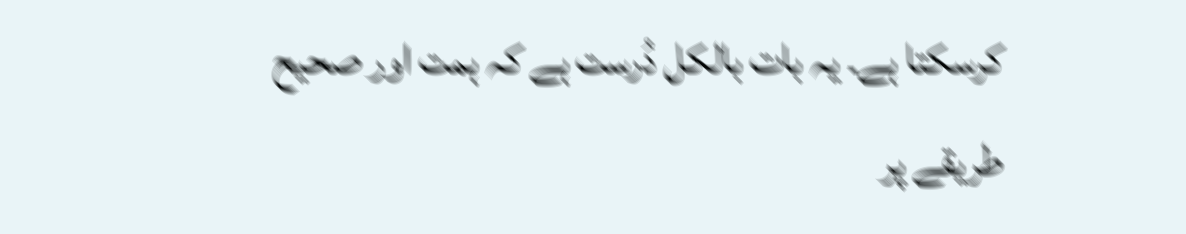کرسکتا ہے۔ یہ بات بالکل دُرست ہے کہ ہمت اور صحیح طریقے پر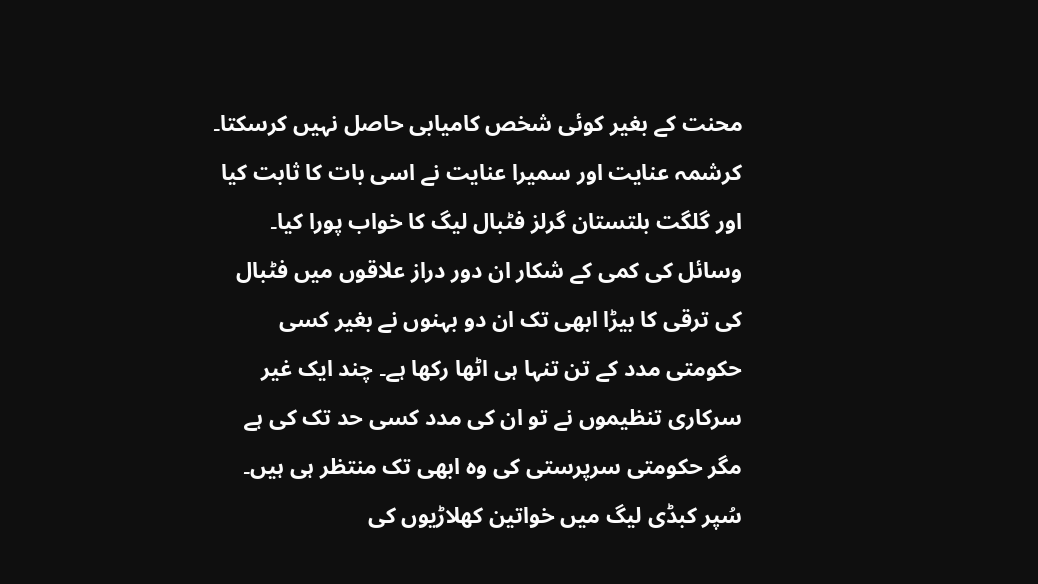محنت کے بغیر کوئی شخص کامیابی حاصل نہیں کرسکتا۔ کرشمہ عنایت اور سمیرا عنایت نے اسی بات کا ثابت کیا اور گلگت بلتستان گرلز فٹبال لیگ کا خواب پورا کیا۔
وسائل کی کمی کے شکار ان دور دراز علاقوں میں فٹبال کی ترقی کا بیڑا ابھی تک ان دو بہنوں نے بغیر کسی حکومتی مدد کے تن تنہا ہی اٹھا رکھا ہے۔ چند ایک غیر سرکاری تنظیموں نے تو ان کی مدد کسی حد تک کی ہے مگر حکومتی سرپرستی کی وہ ابھی تک منتظر ہی ہیں۔
سُپر کبڈی لیگ میں خواتین کھلاڑیوں کی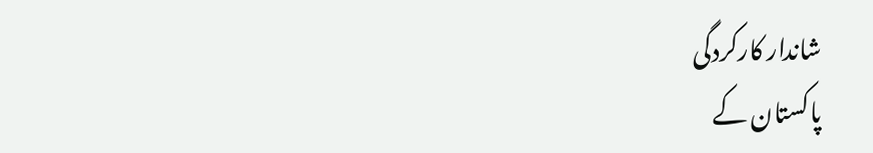شاندار کارکردگی
پاکستان کے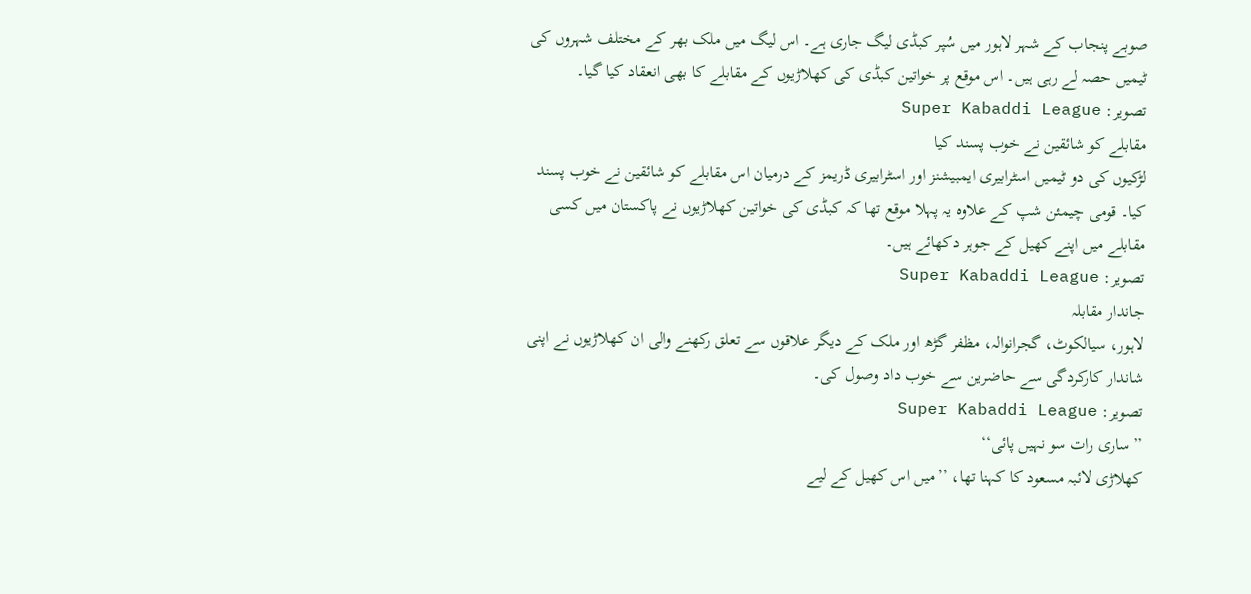صوبے پنجاب کے شہر لاہور میں سُپر کبڈی لیگ جاری ہے۔ اس لیگ میں ملک بھر کے مختلف شہروں کی ٹیمیں حصہ لے رہی ہیں۔ اس موقع پر خواتین کبڈی کی کھلاڑیوں کے مقابلے کا بھی انعقاد کیا گیا۔
تصویر: Super Kabaddi League
مقابلے کو شائقین نے خوب پسند کیا
لڑکیوں کی دو ٹیمیں اسٹرابیری ایمبیشنز اور اسٹرابیری ڈریمز کے درمیان اس مقابلے کو شائقین نے خوب پسند کیا۔ قومی چیمئن شپ کے علاوہ یہ پہلا موقع تھا کہ کبڈی کی خواتین کھلاڑیوں نے پاکستان میں کسی مقابلے میں اپنے کھیل کے جوہر دکھائے ہیں۔
تصویر: Super Kabaddi League
جاندار مقابلہ
لاہور، سیالکوٹ، گجرانوالہ، مظفر گڑھ اور ملک کے دیگر علاقوں سے تعلق رکھنے والی ان کھلاڑیوں نے اپنی شاندار کارکردگی سے حاضرین سے خوب داد وصول کی۔
تصویر: Super Kabaddi League
’’ساری رات سو نہیں پائی‘‘
کھلاڑی لائبہ مسعود کا کہنا تھا، ’’میں اس کھیل کے لیے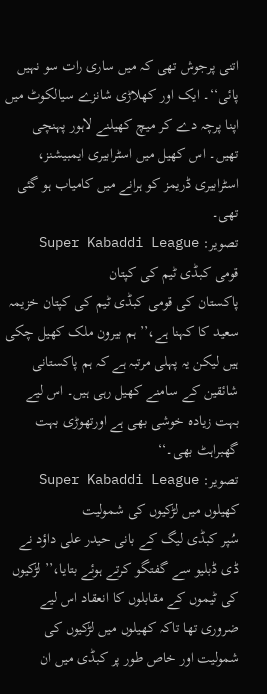اتنی پرجوش تھی کہ میں ساری رات سو نہیں پائی‘‘۔ ایک اور کھلاڑی شانزے سیالکوٹ میں اپنا پرچہ دے کر میچ کھیلنے لاہور پہنچی تھیں۔ اس کھیل میں اسٹرابیری ایمبیشنز، اسٹرابیری ڈریمز کو ہرانے میں کامیاب ہو گئی تھی۔
تصویر: Super Kabaddi League
قومی کبڈی ٹیم کی کپتان
پاکستان کی قومی کبڈی ٹیم کی کپتان خزیمہ سعید کا کہنا ہے،’’ ہم بیرون ملک کھیل چکی ہیں لیکن یہ پہلی مرتبہ ہے کہ ہم پاکستانی شائقین کے سامنے کھیل رہی ہیں۔ اس لیے بہت زیادہ خوشی بھی ہے اورتھوڑی بہت گھبراہٹ بھی۔‘‘
تصویر: Super Kabaddi League
کھیلوں میں لڑکیوں کی شمولیت
سُپر کبڈی لیگ کے بانی حیدر علی داؤد نے ڈی ڈبلیو سے گفتگو کرتے ہوئے بتایا،’’ لڑکیوں کی ٹیموں کے مقابلوں کا انعقاد اس لیے ضروری تھا تاکہ کھیلوں میں لڑکیوں کی شمولیت اور خاص طور پر کبڈی میں ان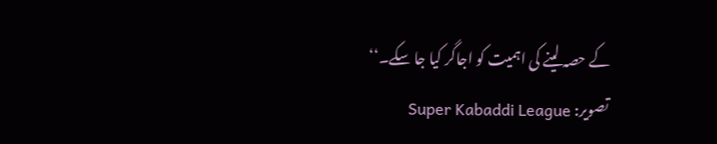کے حصہ لینے کی اہمیت کو اجاگر کیا جا سکے۔‘‘
تصویر: Super Kabaddi League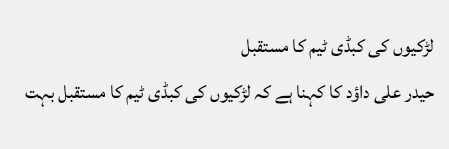لڑکیوں کی کبڈی ٹیم کا مستقبل
حیدر علی داؤد کا کہنا ہے کہ لڑکیوں کی کبڈی ٹیم کا مستقبل بہت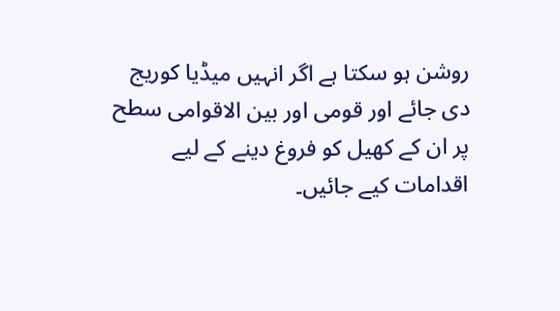روشن ہو سکتا ہے اگر انہیں میڈیا کوریج دی جائے اور قومی اور بین الاقوامی سطح پر ان کے کھیل کو فروغ دینے کے لیے اقدامات کیے جائیں۔